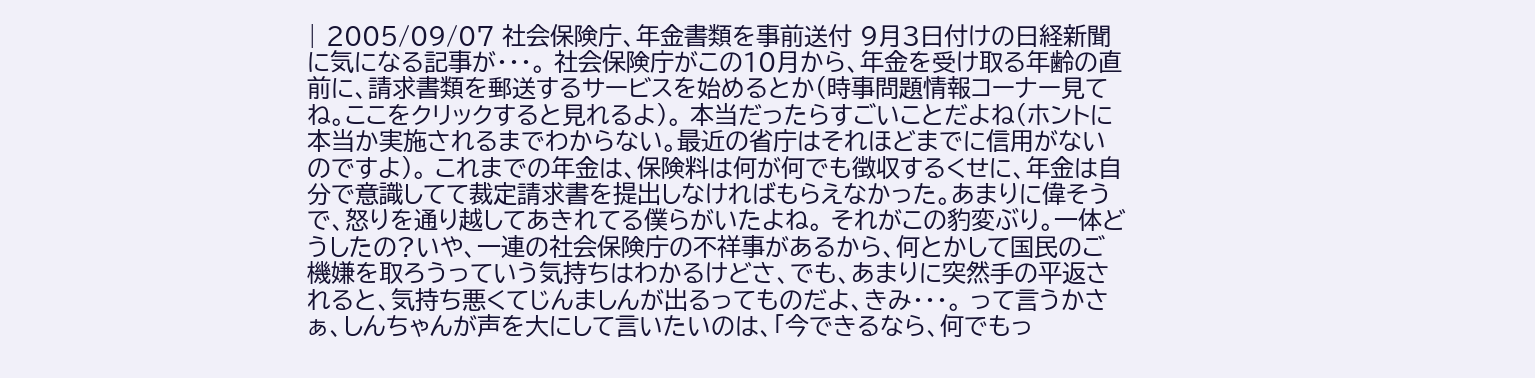| 2005/09/07 社会保険庁、年金書類を事前送付 9月3日付けの日経新聞に気になる記事が・・・。 社会保険庁がこの10月から、年金を受け取る年齢の直前に、請求書類を郵送するサービスを始めるとか(時事問題情報コーナー見てね。ここをクリックすると見れるよ)。 本当だったらすごいことだよね(ホントに本当か実施されるまでわからない。最近の省庁はそれほどまでに信用がないのですよ)。 これまでの年金は、保険料は何が何でも徴収するくせに、年金は自分で意識してて裁定請求書を提出しなければもらえなかった。あまりに偉そうで、怒りを通り越してあきれてる僕らがいたよね。 それがこの豹変ぶり。一体どうしたの?いや、一連の社会保険庁の不祥事があるから、何とかして国民のご機嫌を取ろうっていう気持ちはわかるけどさ、でも、あまりに突然手の平返されると、気持ち悪くてじんましんが出るってものだよ、きみ・・・。 って言うかさぁ、しんちゃんが声を大にして言いたいのは、「今できるなら、何でもっ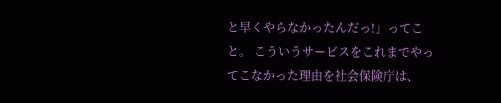と早くやらなかったんだっ!」ってこと。 こういうサービスをこれまでやってこなかった理由を社会保険庁は、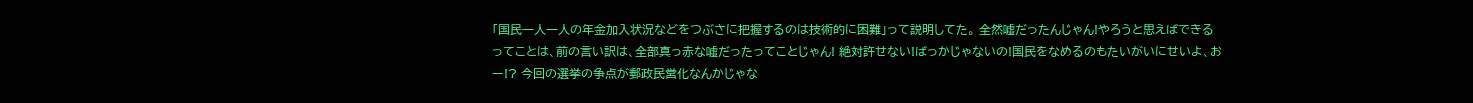「国民一人一人の年金加入状況などをつぶさに把握するのは技術的に困難」って説明してた。 全然嘘だったんじゃん!やろうと思えばできるってことは、前の言い訳は、全部真っ赤な嘘だったってことじゃん! 絶対許せない!ばっかじゃないの!国民をなめるのもたいがいにせいよ、おー!? 今回の選挙の争点が郵政民営化なんかじゃな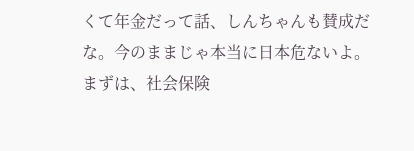くて年金だって話、しんちゃんも賛成だな。今のままじゃ本当に日本危ないよ。まずは、社会保険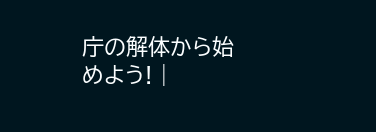庁の解体から始めよう! |